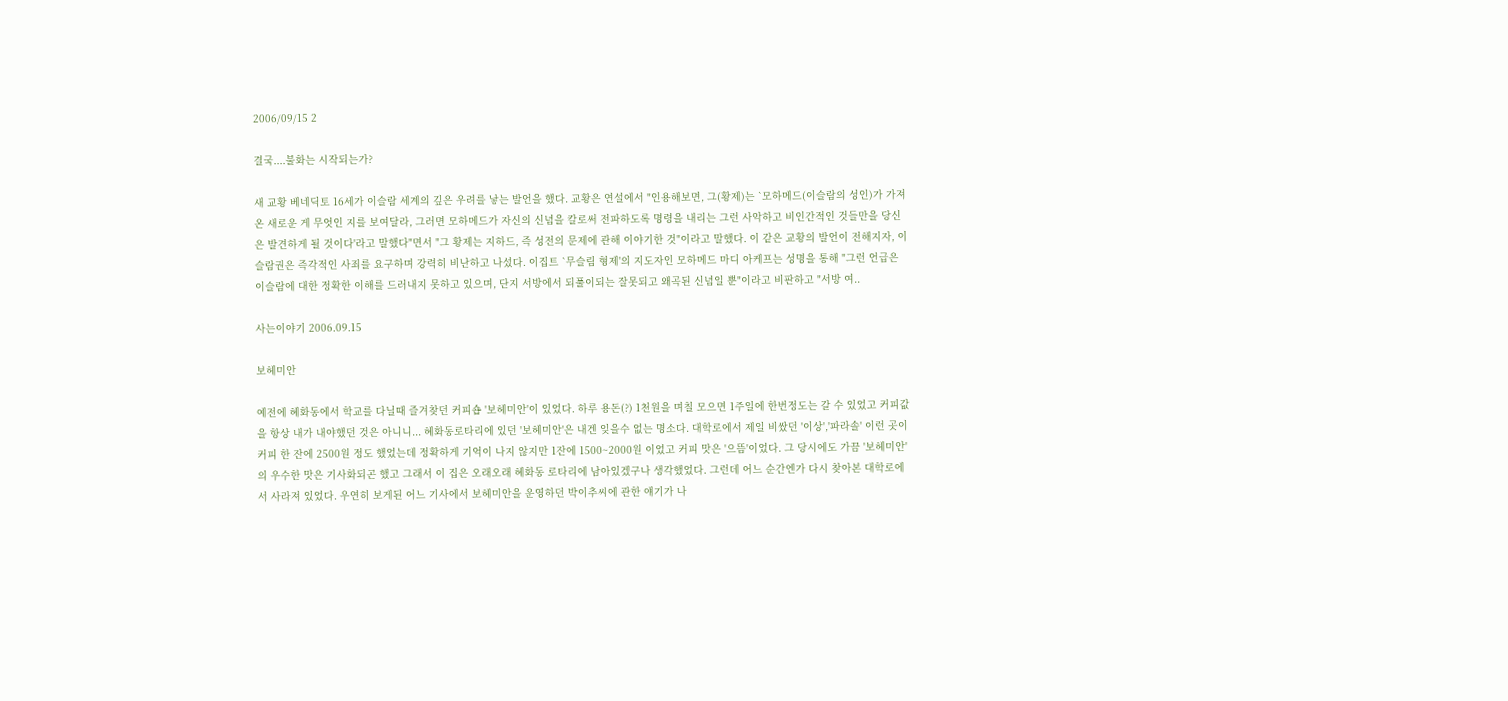2006/09/15 2

결국....불화는 시작되는가?

새 교황 베네딕토 16세가 이슬람 세계의 깊은 우려를 낳는 발언을 했다. 교황은 연설에서 "인용해보면, 그(황제)는 `모하메드(이슬람의 성인)가 가져온 새로운 게 무엇인 지를 보여달라, 그러면 모하메드가 자신의 신념을 칼로써 전파하도록 명령을 내리는 그런 사악하고 비인간적인 것들만을 당신은 발견하게 될 것이다'라고 말했다"면서 "그 황제는 지하드, 즉 성전의 문제에 관해 이야기한 것"이라고 말했다. 이 같은 교황의 발언이 전해지자, 이슬람권은 즉각적인 사죄를 요구하며 강력히 비난하고 나섰다. 이집트 `무슬림 형제'의 지도자인 모하메드 마디 아케프는 성명을 통해 "그런 언급은 이슬람에 대한 정확한 이해를 드러내지 못하고 있으며, 단지 서방에서 되풀이되는 잘못되고 왜곡된 신념일 뿐"이라고 비판하고 "서방 여..

사는이야기 2006.09.15

보헤미안

예전에 혜화동에서 학교를 다닐때 즐겨찾던 커피숍 '보헤미안'이 있었다. 하루 용돈(?) 1천원을 며칠 모으면 1주일에 한번정도는 갈 수 있었고 커피값을 항상 내가 내야했던 것은 아니니... 혜화동로타리에 있던 '보헤미안'은 내겐 잊을수 없는 명소다. 대학로에서 제일 비쌌던 '이상','파라솔' 이런 곳이 커피 한 잔에 2500원 정도 했었는데 정확하게 기억이 나지 않지만 1잔에 1500~2000원 이었고 커피 맛은 '으뜸'이었다. 그 당시에도 가끔 '보헤미안'의 우수한 맛은 기사화되곤 했고 그래서 이 집은 오래오래 혜화동 로타리에 남아있겠구나 생각했었다. 그런데 어느 순간엔가 다시 찾아본 대학로에서 사라져 있었다. 우연히 보게된 어느 기사에서 보헤미안을 운영하던 박이추씨에 관한 얘기가 나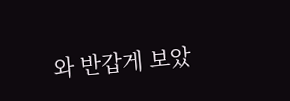와 반갑게 보았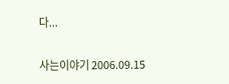다...

사는이야기 2006.09.15